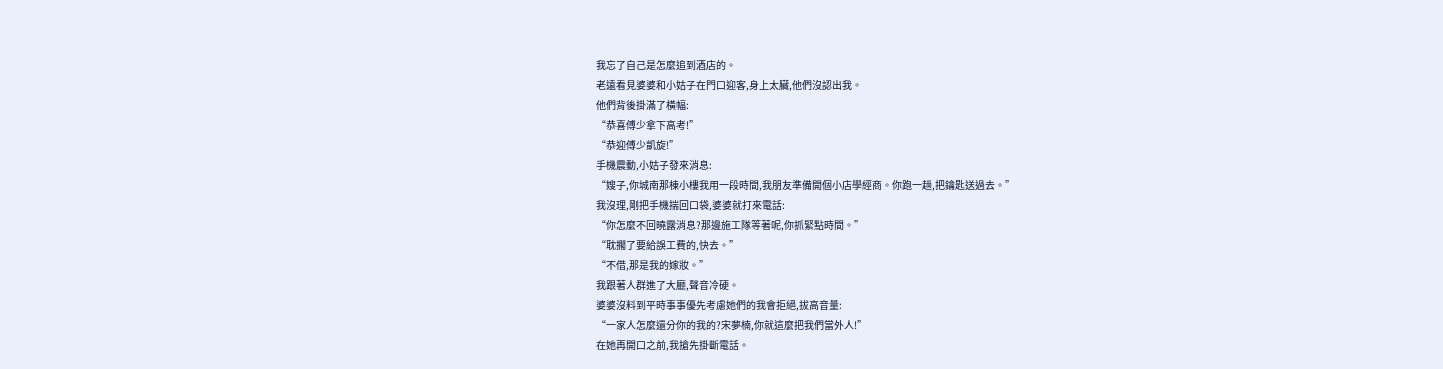我忘了自己是怎麼追到酒店的。
老遠看見婆婆和小姑子在門口迎客,身上太臟,他們沒認出我。
他們背後掛滿了橫幅:
“恭喜傅少拿下高考!”
“恭迎傅少凱旋!”
手機震動,小姑子發來消息:
“嫂子,你城南那棟小樓我用一段時間,我朋友準備開個小店學經商。你跑一趟,把鑰匙送過去。”
我沒理,剛把手機揣回口袋,婆婆就打來電話:
“你怎麼不回曉露消息?那邊施工隊等著呢,你抓緊點時間。”
“耽擱了要給誤工費的,快去。”
“不借,那是我的嫁妝。”
我跟著人群進了大廳,聲音冷硬。
婆婆沒料到平時事事優先考慮她們的我會拒絕,拔高音量:
“一家人怎麼還分你的我的?宋夢楠,你就這麼把我們當外人!”
在她再開口之前,我搶先掛斷電話。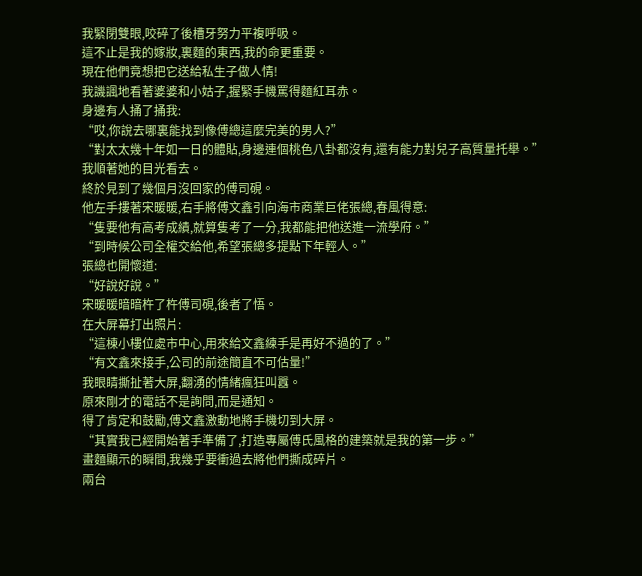我緊閉雙眼,咬碎了後槽牙努力平複呼吸。
這不止是我的嫁妝,裏麵的東西,我的命更重要。
現在他們竟想把它送給私生子做人情!
我譏諷地看著婆婆和小姑子,握緊手機罵得麵紅耳赤。
身邊有人捅了捅我:
“哎,你說去哪裏能找到像傅總這麼完美的男人?”
“對太太幾十年如一日的體貼,身邊連個桃色八卦都沒有,還有能力對兒子高質量托舉。”
我順著她的目光看去。
終於見到了幾個月沒回家的傅司硯。
他左手摟著宋暖暖,右手將傅文鑫引向海市商業巨佬張總,春風得意:
“隻要他有高考成績,就算隻考了一分,我都能把他送進一流學府。”
“到時候公司全權交給他,希望張總多提點下年輕人。”
張總也開懷道:
“好說好說。”
宋暖暖暗暗杵了杵傅司硯,後者了悟。
在大屏幕打出照片:
“這棟小樓位處市中心,用來給文鑫練手是再好不過的了。”
“有文鑫來接手,公司的前途簡直不可估量!”
我眼睛撕扯著大屏,翻湧的情緒瘋狂叫囂。
原來剛才的電話不是詢問,而是通知。
得了肯定和鼓勵,傅文鑫激動地將手機切到大屏。
“其實我已經開始著手準備了,打造專屬傅氏風格的建築就是我的第一步。”
畫麵顯示的瞬間,我幾乎要衝過去將他們撕成碎片。
兩台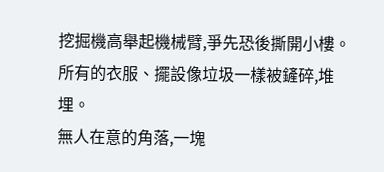挖掘機高舉起機械臂,爭先恐後撕開小樓。
所有的衣服、擺設像垃圾一樣被鏟碎,堆埋。
無人在意的角落,一塊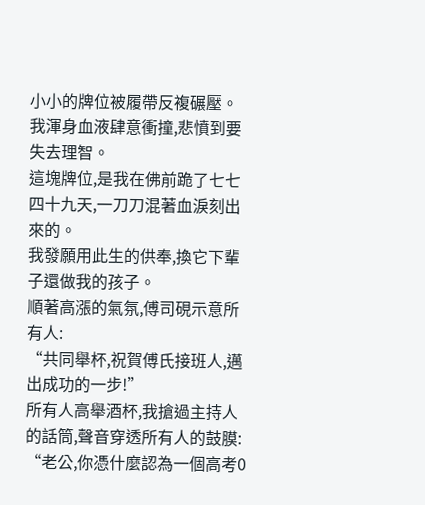小小的牌位被履帶反複碾壓。
我渾身血液肆意衝撞,悲憤到要失去理智。
這塊牌位,是我在佛前跪了七七四十九天,一刀刀混著血淚刻出來的。
我發願用此生的供奉,換它下輩子還做我的孩子。
順著高漲的氣氛,傅司硯示意所有人:
“共同舉杯,祝賀傅氏接班人,邁出成功的一步!”
所有人高舉酒杯,我搶過主持人的話筒,聲音穿透所有人的鼓膜:
“老公,你憑什麼認為一個高考0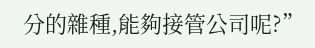分的雜種,能夠接管公司呢?”